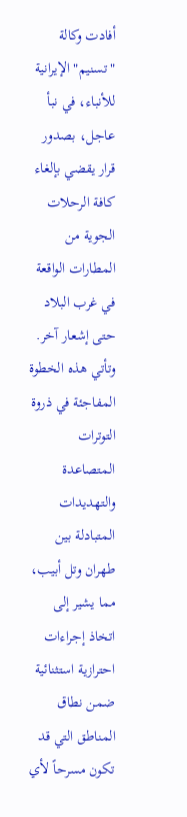أفادت وكالة "تسنيم" الإيرانية للأنباء، في نبأ عاجل، بصدور قرار يقضي بإلغاء كافة الرحلات الجوية من المطارات الواقعة في غرب البلاد حتى إشعار آخر. وتأتي هذه الخطوة المفاجئة في ذروة التوترات المتصاعدة والتهديدات المتبادلة بين طهران وتل أبيب، مما يشير إلى اتخاذ إجراءات احترازية استثنائية ضمن نطاق المناطق التي قد تكون مسرحاً لأي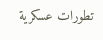تطورات عسكرية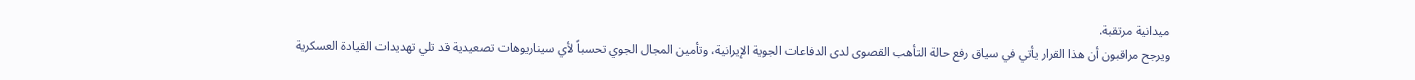ميدانية مرتقبة.
ويرجح مراقبون أن هذا القرار يأتي في سياق رفع حالة التأهب القصوى لدى الدفاعات الجوية الإيرانية، وتأمين المجال الجوي تحسباً لأي سيناريوهات تصعيدية قد تلي تهديدات القيادة العسكرية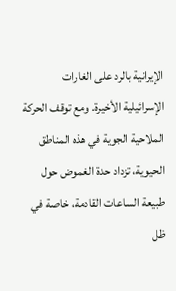الإيرانية بالرد على الغارات الإسرائيلية الأخيرة. ومع توقف الحركة الملاحية الجوية في هذه المناطق الحيوية، تزداد حدة الغموض حول طبيعة الساعات القادمة، خاصة في ظل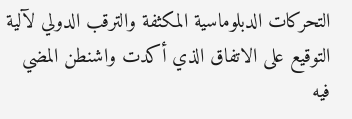التحركات الدبلوماسية المكثفة والترقب الدولي لآلية التوقيع على الاتفاق الذي أكدت واشنطن المضي فيه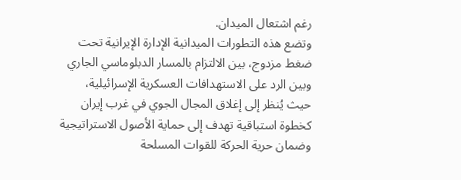رغم اشتعال الميدان.
وتضع هذه التطورات الميدانية الإدارة الإيرانية تحت ضغط مزدوج، بين الالتزام بالمسار الدبلوماسي الجاري وبين الرد على الاستهدافات العسكرية الإسرائيلية، حيث يُنظر إلى إغلاق المجال الجوي في غرب إيران كخطوة استباقية تهدف إلى حماية الأصول الاستراتيجية وضمان حرية الحركة للقوات المسلحة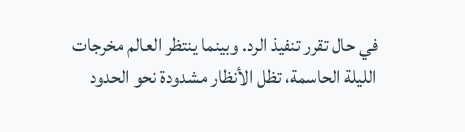في حال تقرر تنفيذ الرد. وبينما ينتظر العالم مخرجات الليلة الحاسمة، تظل الأنظار مشدودة نحو الحدود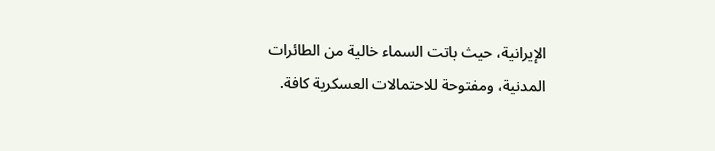الإيرانية، حيث باتت السماء خالية من الطائرات المدنية، ومفتوحة للاحتمالات العسكرية كافة.